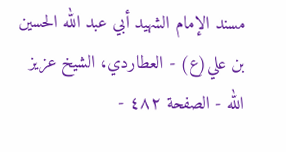مسند الإمام الشهيد أبي عبد الله الحسين بن علي(ع) - العطاردي، الشيخ عزيز الله - الصفحة ٤٨٢ -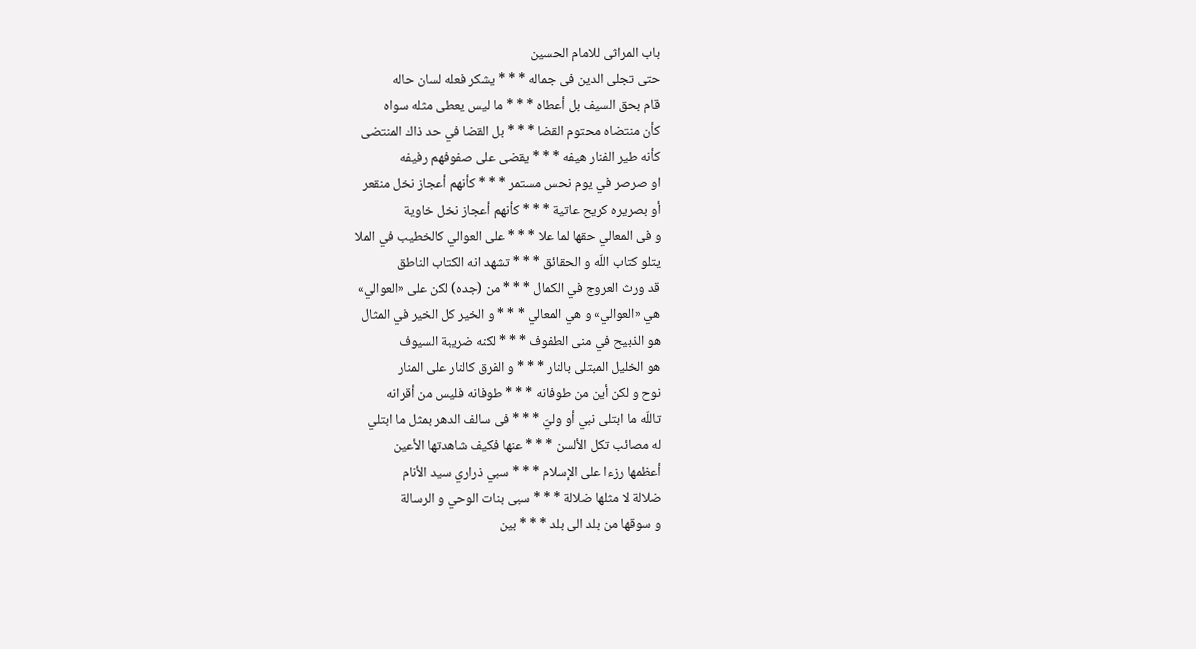باب المراثى للامام الحسين
حتى تجلى الدين فى جماله * * * يشكر فعله لسان حاله
قام بحق السيف بل أعطاه * * * ما ليس يعطى مثله سواه
كأن منتضاه محتوم القضا * * * بل القضا في حد ذاك المنتضى
كأنه طير الفنار هيفه * * * يقضى على صفوفهم رفيفه
او صرصر في يوم نحس مستمر * * * كأنهم أعجاز نخل منقعر
أو بصريره كريح عاتية * * * كأنهم أعجاز نخل خاوية
و فى المعالي حقها لما علا * * * على العوالي كالخطيب في الملا
يتلو كتاب اللّه و الحقائق * * * تشهد انه الكتاب الناطق
قد ورث العروج في الكمال * * * من (جده) لكن على «العوالي»
هي «العوالي» و هي المعالي * * * و الخير كل الخير في المثال
هو الذبيح في منى الطفوف * * * لكنه ضريبة السيوف
هو الخليل المبتلى بالنار * * * و الفرق كالنار على المنار
نوح و لكن أين من طوفانه * * * طوفانه فليس من أقرانه
تاللّه ما ابتلى نبي أو وليّ * * * فى سالف الدهر بمثل ما ابتلي
له مصائب تكل الألسن * * * عنها فكيف شاهدتها الأعين
أعظمها رزءا على الإسلام * * * سبي ذراري سيد الأنام
ضلالة لا مثلها ضلالة * * * سبى بنات الوحي و الرسالة
و سوقها من بلد الى بلد * * * بين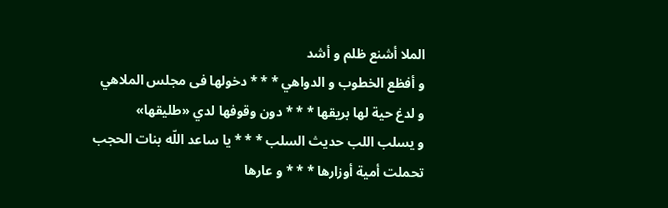الملا أشنع ظلم و أشد
و أفظع الخطوب و الدواهي * * * دخولها فى مجلس الملاهي
و لدغ حية لها بريقها * * * دون وقوفها لدي «طليقها»
و يسلب اللب حديث السلب * * * يا ساعد اللّه بنات الحجب
تحملت أمية أوزارها * * * و عارها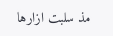مذ سلبت ازارها